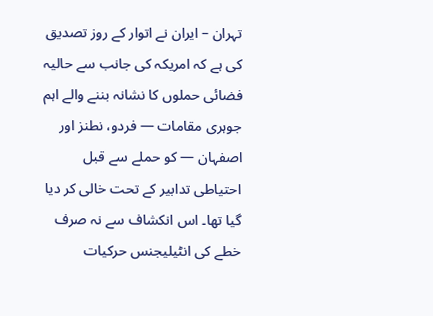تہران – ایران نے اتوار کے روز تصدیق کی ہے کہ امریکہ کی جانب سے حالیہ فضائی حملوں کا نشانہ بننے والے اہم جوہری مقامات — فردو، نطنز اور اصفہان — کو حملے سے قبل احتیاطی تدابیر کے تحت خالی کر دیا گیا تھا۔ اس انکشاف سے نہ صرف خطے کی انٹیلیجنس حرکیات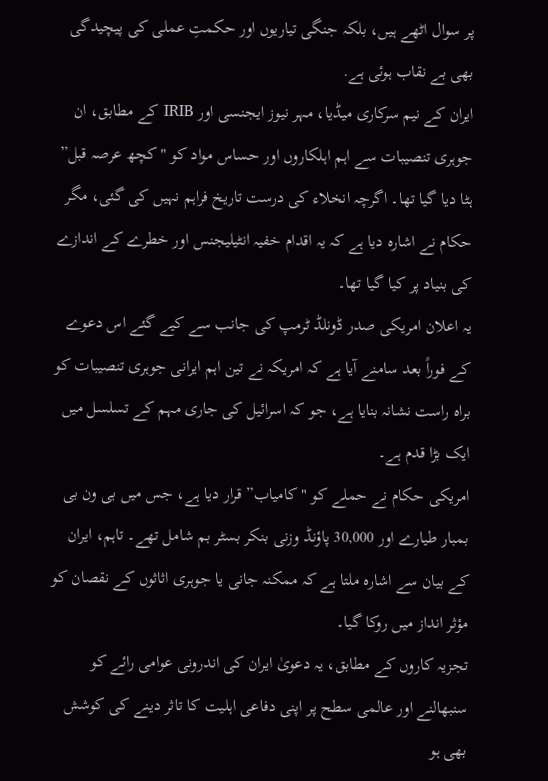پر سوال اٹھے ہیں، بلکہ جنگی تیاریوں اور حکمتِ عملی کی پیچیدگی بھی بے نقاب ہوئی ہے.
ایران کے نیم سرکاری میڈیا، مہر نیوز ایجنسی اور IRIB کے مطابق، ان جوہری تنصیبات سے اہم اہلکاروں اور حساس مواد کو "کچھ عرصہ قبل” ہٹا دیا گیا تھا۔ اگرچہ انخلاء کی درست تاریخ فراہم نہیں کی گئی، مگر حکام نے اشارہ دیا ہے کہ یہ اقدام خفیہ انٹیلیجنس اور خطرے کے اندازے کی بنیاد پر کیا گیا تھا۔
یہ اعلان امریکی صدر ڈونلڈ ٹرمپ کی جانب سے کیے گئے اس دعوے کے فوراً بعد سامنے آیا ہے کہ امریکہ نے تین اہم ایرانی جوہری تنصیبات کو براہ راست نشانہ بنایا ہے، جو کہ اسرائیل کی جاری مہم کے تسلسل میں ایک بڑا قدم ہے۔
امریکی حکام نے حملے کو "کامیاب” قرار دیا ہے، جس میں بی ون بی بمبار طیارے اور 30,000 پاؤنڈ وزنی بنکر بسٹر بم شامل تھے۔ تاہم، ایران کے بیان سے اشارہ ملتا ہے کہ ممکنہ جانی یا جوہری اثاثوں کے نقصان کو مؤثر انداز میں روکا گیا۔
تجزیہ کاروں کے مطابق، یہ دعویٰ ایران کی اندرونی عوامی رائے کو سنبھالنے اور عالمی سطح پر اپنی دفاعی اہلیت کا تاثر دینے کی کوشش بھی ہو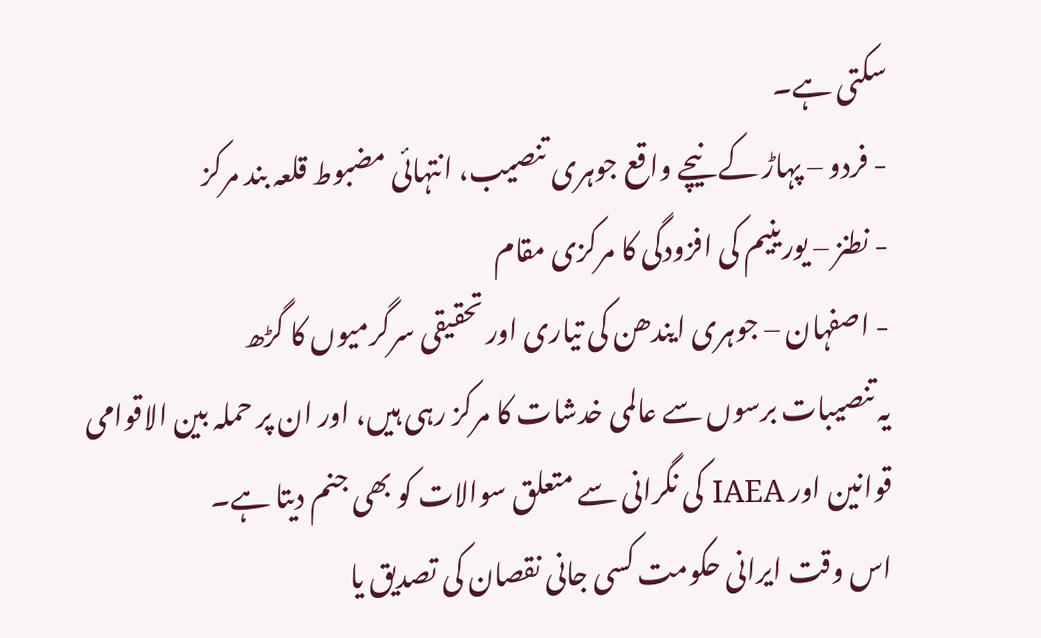سکتی ہے۔
- فردو – پہاڑ کے نیچے واقع جوہری تنصیب، انتہائی مضبوط قلعہ بند مرکز
- نطنز – یورینیم کی افزودگی کا مرکزی مقام
- اصفہان – جوہری ایندھن کی تیاری اور تحقیقی سرگرمیوں کا گڑھ
یہ تنصیبات برسوں سے عالمی خدشات کا مرکز رہی ہیں، اور ان پر حملہ بین الاقوامی قوانین اور IAEA کی نگرانی سے متعلق سوالات کو بھی جنم دیتا ہے۔
اس وقت ایرانی حکومت کسی جانی نقصان کی تصدیق یا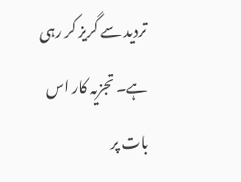تردید سے گریز کر رہی ہے۔ تجزیہ کار اس بات پر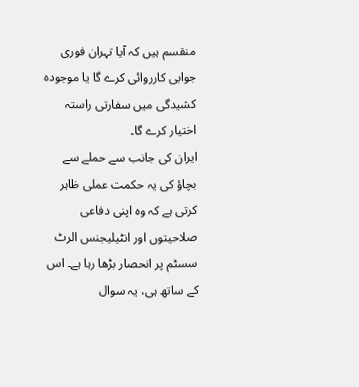منقسم ہیں کہ آیا تہران فوری جوابی کارروائی کرے گا یا موجودہ کشیدگی میں سفارتی راستہ اختیار کرے گا۔
ایران کی جانب سے حملے سے بچاؤ کی یہ حکمت عملی ظاہر کرتی ہے کہ وہ اپنی دفاعی صلاحیتوں اور انٹیلیجنس الرٹ سسٹم پر انحصار بڑھا رہا ہے۔ اس کے ساتھ ہی، یہ سوال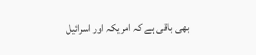بھی باقی ہے کہ امریکہ اور اسرائیل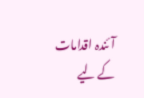آئندہ اقدامات کے لیے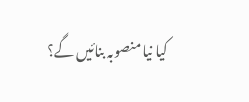کیا نیا منصوبہ بنائیں گے؟